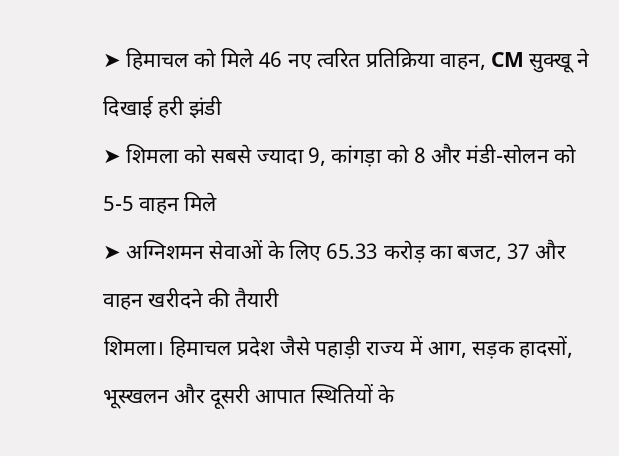➤ हिमाचल को मिले 46 नए त्वरित प्रतिक्रिया वाहन, CM सुक्खू ने दिखाई हरी झंडी
➤ शिमला को सबसे ज्यादा 9, कांगड़ा को 8 और मंडी-सोलन को 5-5 वाहन मिले
➤ अग्निशमन सेवाओं के लिए 65.33 करोड़ का बजट, 37 और वाहन खरीदने की तैयारी
शिमला। हिमाचल प्रदेश जैसे पहाड़ी राज्य में आग, सड़क हादसों, भूस्खलन और दूसरी आपात स्थितियों के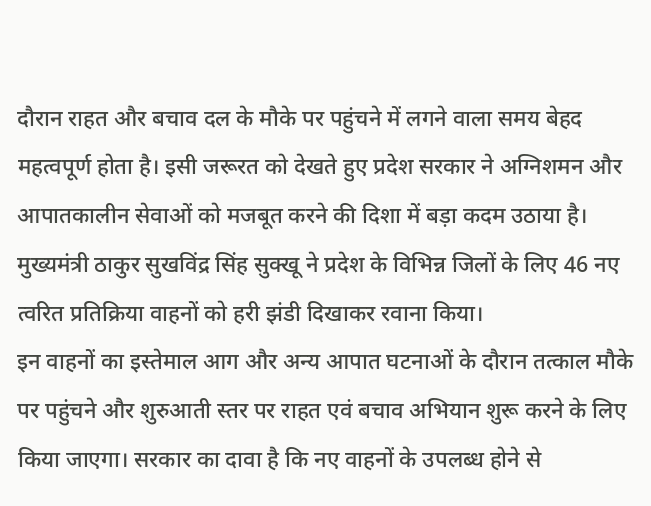दौरान राहत और बचाव दल के मौके पर पहुंचने में लगने वाला समय बेहद महत्वपूर्ण होता है। इसी जरूरत को देखते हुए प्रदेश सरकार ने अग्निशमन और आपातकालीन सेवाओं को मजबूत करने की दिशा में बड़ा कदम उठाया है। मुख्यमंत्री ठाकुर सुखविंद्र सिंह सुक्खू ने प्रदेश के विभिन्न जिलों के लिए 46 नए त्वरित प्रतिक्रिया वाहनों को हरी झंडी दिखाकर रवाना किया।
इन वाहनों का इस्तेमाल आग और अन्य आपात घटनाओं के दौरान तत्काल मौके पर पहुंचने और शुरुआती स्तर पर राहत एवं बचाव अभियान शुरू करने के लिए किया जाएगा। सरकार का दावा है कि नए वाहनों के उपलब्ध होने से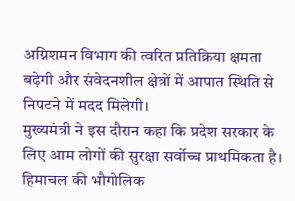अग्निशमन विभाग की त्वरित प्रतिक्रिया क्षमता बढ़ेगी और संवेदनशील क्षेत्रों में आपात स्थिति से निपटने में मदद मिलेगी।
मुख्यमंत्री ने इस दौरान कहा कि प्रदेश सरकार के लिए आम लोगों की सुरक्षा सर्वोच्च प्राथमिकता है। हिमाचल की भौगोलिक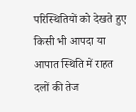परिस्थितियों को देखते हुए किसी भी आपदा या आपात स्थिति में राहत दलों की तेज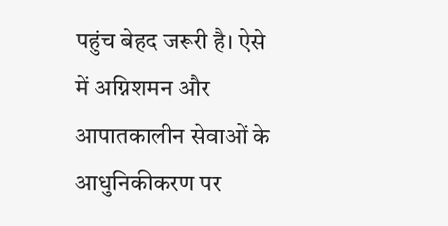पहुंच बेहद जरूरी है। ऐसे में अग्निशमन और आपातकालीन सेवाओं के आधुनिकीकरण पर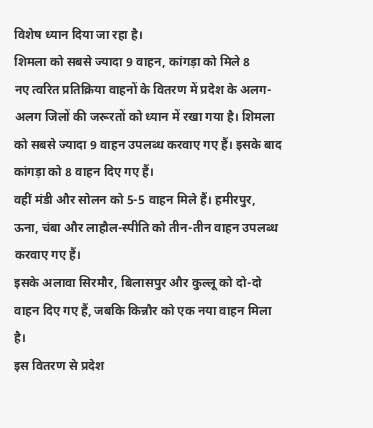विशेष ध्यान दिया जा रहा है।
शिमला को सबसे ज्यादा 9 वाहन, कांगड़ा को मिले 8
नए त्वरित प्रतिक्रिया वाहनों के वितरण में प्रदेश के अलग-अलग जिलों की जरूरतों को ध्यान में रखा गया है। शिमला को सबसे ज्यादा 9 वाहन उपलब्ध करवाए गए हैं। इसके बाद कांगड़ा को 8 वाहन दिए गए हैं।
वहीं मंडी और सोलन को 5-5 वाहन मिले हैं। हमीरपुर, ऊना, चंबा और लाहौल-स्पीति को तीन-तीन वाहन उपलब्ध करवाए गए हैं।
इसके अलावा सिरमौर, बिलासपुर और कुल्लू को दो-दो वाहन दिए गए हैं, जबकि किन्नौर को एक नया वाहन मिला है।
इस वितरण से प्रदेश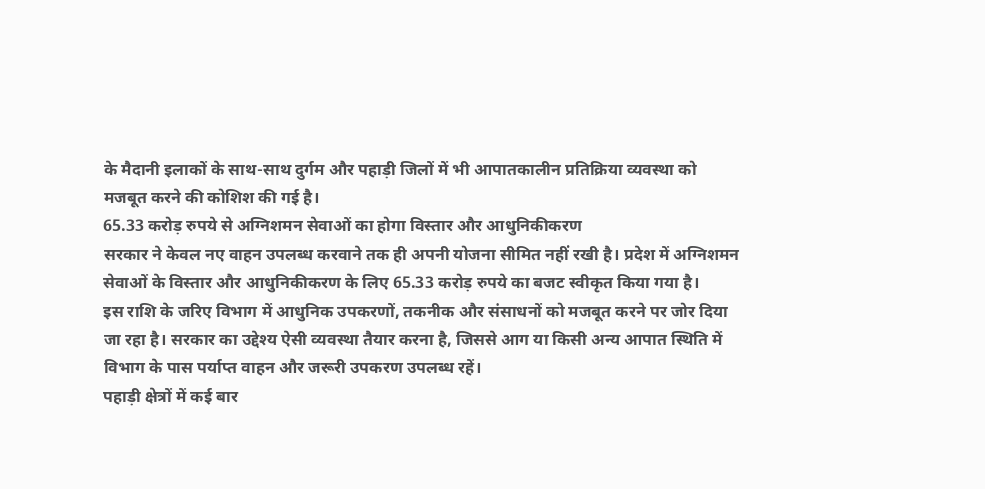के मैदानी इलाकों के साथ-साथ दुर्गम और पहाड़ी जिलों में भी आपातकालीन प्रतिक्रिया व्यवस्था को मजबूत करने की कोशिश की गई है।
65.33 करोड़ रुपये से अग्निशमन सेवाओं का होगा विस्तार और आधुनिकीकरण
सरकार ने केवल नए वाहन उपलब्ध करवाने तक ही अपनी योजना सीमित नहीं रखी है। प्रदेश में अग्निशमन सेवाओं के विस्तार और आधुनिकीकरण के लिए 65.33 करोड़ रुपये का बजट स्वीकृत किया गया है।
इस राशि के जरिए विभाग में आधुनिक उपकरणों, तकनीक और संसाधनों को मजबूत करने पर जोर दिया जा रहा है। सरकार का उद्देश्य ऐसी व्यवस्था तैयार करना है, जिससे आग या किसी अन्य आपात स्थिति में विभाग के पास पर्याप्त वाहन और जरूरी उपकरण उपलब्ध रहें।
पहाड़ी क्षेत्रों में कई बार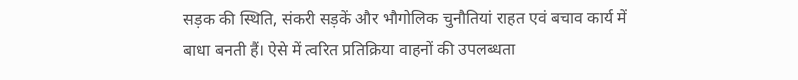सड़क की स्थिति, संकरी सड़कें और भौगोलिक चुनौतियां राहत एवं बचाव कार्य में बाधा बनती हैं। ऐसे में त्वरित प्रतिक्रिया वाहनों की उपलब्धता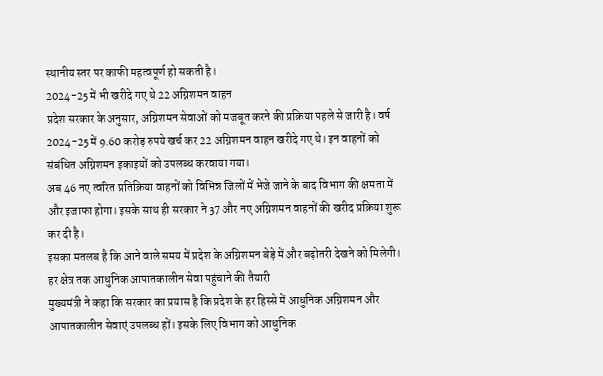स्थानीय स्तर पर काफी महत्वपूर्ण हो सकती है।
2024-25 में भी खरीदे गए थे 22 अग्निशमन वाहन
प्रदेश सरकार के अनुसार, अग्निशमन सेवाओं को मजबूत करने की प्रक्रिया पहले से जारी है। वर्ष 2024-25 में 9.60 करोड़ रुपये खर्च कर 22 अग्निशमन वाहन खरीदे गए थे। इन वाहनों को संबंधित अग्निशमन इकाइयों को उपलब्ध करवाया गया।
अब 46 नए त्वरित प्रतिक्रिया वाहनों को विभिन्न जिलों में भेजे जाने के बाद विभाग की क्षमता में और इजाफा होगा। इसके साथ ही सरकार ने 37 और नए अग्निशमन वाहनों की खरीद प्रक्रिया शुरू कर दी है।
इसका मतलब है कि आने वाले समय में प्रदेश के अग्निशमन बेड़े में और बढ़ोतरी देखने को मिलेगी।
हर क्षेत्र तक आधुनिक आपातकालीन सेवा पहुंचाने की तैयारी
मुख्यमंत्री ने कहा कि सरकार का प्रयास है कि प्रदेश के हर हिस्से में आधुनिक अग्निशमन और आपातकालीन सेवाएं उपलब्ध हों। इसके लिए विभाग को आधुनिक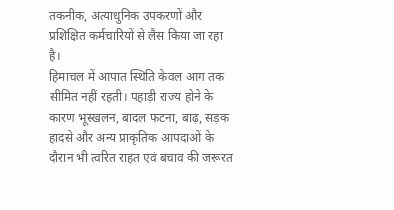तकनीक, अत्याधुनिक उपकरणों और प्रशिक्षित कर्मचारियों से लैस किया जा रहा है।
हिमाचल में आपात स्थिति केवल आग तक सीमित नहीं रहती। पहाड़ी राज्य होने के कारण भूस्खलन, बादल फटना, बाढ़, सड़क हादसे और अन्य प्राकृतिक आपदाओं के दौरान भी त्वरित राहत एवं बचाव की जरूरत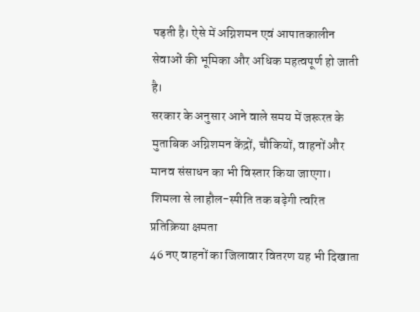पड़ती है। ऐसे में अग्निशमन एवं आपातकालीन सेवाओं की भूमिका और अधिक महत्वपूर्ण हो जाती है।
सरकार के अनुसार आने वाले समय में जरूरत के मुताबिक अग्निशमन केंद्रों, चौकियों, वाहनों और मानव संसाधन का भी विस्तार किया जाएगा।
शिमला से लाहौल-स्पीति तक बढ़ेगी त्वरित प्रतिक्रिया क्षमता
46 नए वाहनों का जिलावार वितरण यह भी दिखाता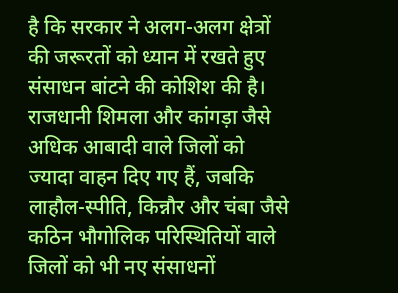है कि सरकार ने अलग-अलग क्षेत्रों की जरूरतों को ध्यान में रखते हुए संसाधन बांटने की कोशिश की है। राजधानी शिमला और कांगड़ा जैसे अधिक आबादी वाले जिलों को ज्यादा वाहन दिए गए हैं, जबकि लाहौल-स्पीति, किन्नौर और चंबा जैसे कठिन भौगोलिक परिस्थितियों वाले जिलों को भी नए संसाधनों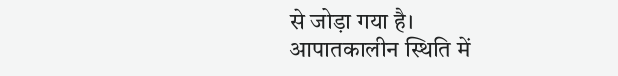से जोड़ा गया है।
आपातकालीन स्थिति में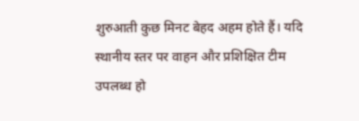शुरुआती कुछ मिनट बेहद अहम होते हैं। यदि स्थानीय स्तर पर वाहन और प्रशिक्षित टीम उपलब्ध हो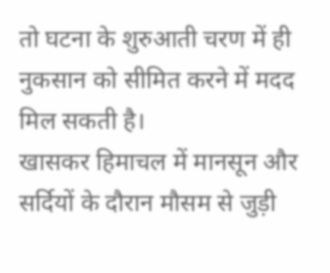तो घटना के शुरुआती चरण में ही नुकसान को सीमित करने में मदद मिल सकती है।
खासकर हिमाचल में मानसून और सर्दियों के दौरान मौसम से जुड़ी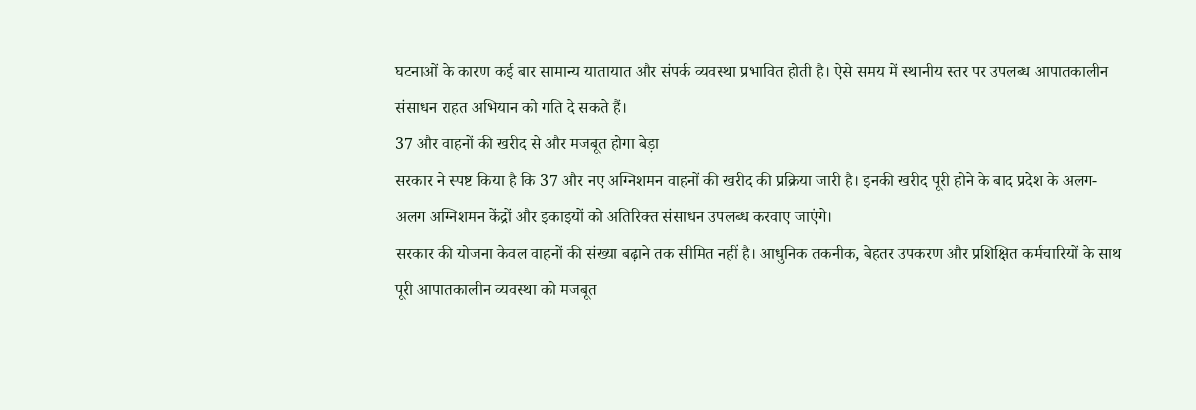घटनाओं के कारण कई बार सामान्य यातायात और संपर्क व्यवस्था प्रभावित होती है। ऐसे समय में स्थानीय स्तर पर उपलब्ध आपातकालीन संसाधन राहत अभियान को गति दे सकते हैं।
37 और वाहनों की खरीद से और मजबूत होगा बेड़ा
सरकार ने स्पष्ट किया है कि 37 और नए अग्निशमन वाहनों की खरीद की प्रक्रिया जारी है। इनकी खरीद पूरी होने के बाद प्रदेश के अलग-अलग अग्निशमन केंद्रों और इकाइयों को अतिरिक्त संसाधन उपलब्ध करवाए जाएंगे।
सरकार की योजना केवल वाहनों की संख्या बढ़ाने तक सीमित नहीं है। आधुनिक तकनीक, बेहतर उपकरण और प्रशिक्षित कर्मचारियों के साथ पूरी आपातकालीन व्यवस्था को मजबूत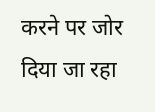करने पर जोर दिया जा रहा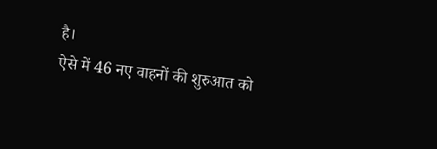है।
ऐसे में 46 नए वाहनों की शुरुआत को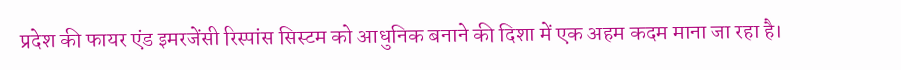प्रदेश की फायर एंड इमरजेंसी रिस्पांस सिस्टम को आधुनिक बनाने की दिशा में एक अहम कदम माना जा रहा है।